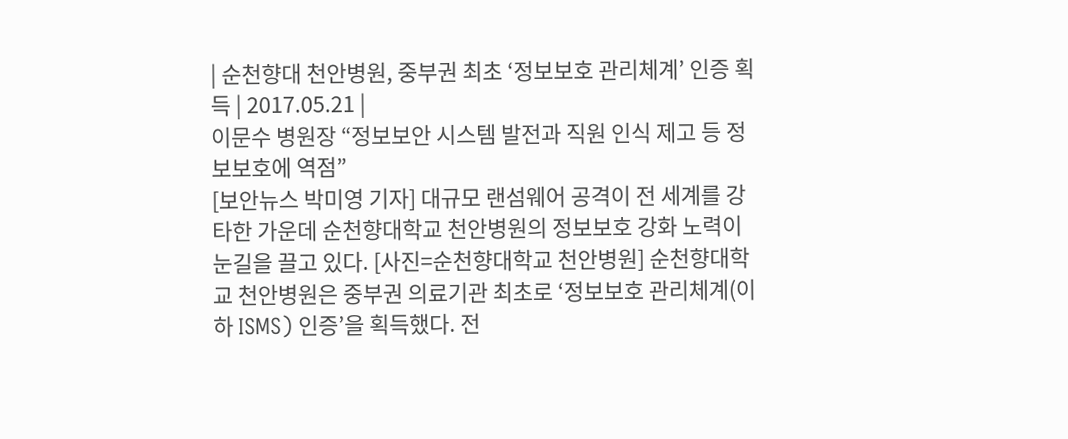| 순천향대 천안병원, 중부권 최초 ‘정보보호 관리체계’ 인증 획득 | 2017.05.21 |
이문수 병원장 “정보보안 시스템 발전과 직원 인식 제고 등 정보보호에 역점”
[보안뉴스 박미영 기자] 대규모 랜섬웨어 공격이 전 세계를 강타한 가운데 순천향대학교 천안병원의 정보보호 강화 노력이 눈길을 끌고 있다. [사진=순천향대학교 천안병원] 순천향대학교 천안병원은 중부권 의료기관 최초로 ‘정보보호 관리체계(이하 ISMS) 인증’을 획득했다. 전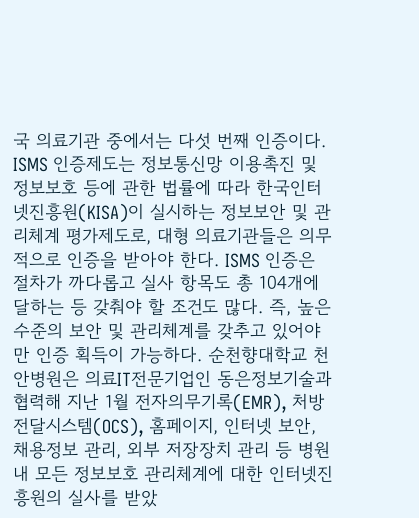국 의료기관 중에서는 다섯 번째 인증이다. ISMS 인증제도는 정보통신망 이용촉진 및 정보보호 등에 관한 법률에 따라 한국인터넷진흥원(KISA)이 실시하는 정보보안 및 관리체계 평가제도로, 대형 의료기관들은 의무적으로 인증을 받아야 한다. ISMS 인증은 절차가 까다롭고 실사 항목도 총 104개에 달하는 등 갖춰야 할 조건도 많다. 즉, 높은 수준의 보안 및 관리체계를 갖추고 있어야만 인증 획득이 가능하다. 순천향대학교 천안병원은 의료IT전문기업인 동은정보기술과 협력해 지난 1월 전자의무기록(EMR), 처방전달시스템(OCS), 홈페이지, 인터넷 보안, 채용정보 관리, 외부 저장장치 관리 등 병원 내 모든 정보보호 관리체계에 대한 인터넷진흥원의 실사를 받았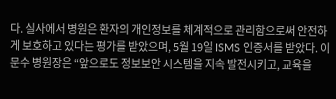다. 실사에서 병원은 환자의 개인정보를 체계적으로 관리함으로써 안전하게 보호하고 있다는 평가를 받았으며, 5월 19일 ISMS 인증서를 받았다. 이문수 병원장은 “앞으로도 정보보안 시스템을 지속 발전시키고, 교육을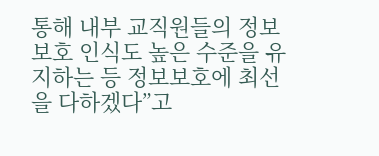통해 내부 교직원들의 정보보호 인식도 높은 수준을 유지하는 등 정보보호에 최선을 다하겠다”고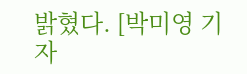밝혔다. [박미영 기자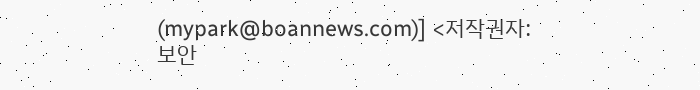(mypark@boannews.com)] <저작권자: 보안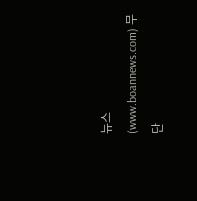뉴스(www.boannews.com) 무단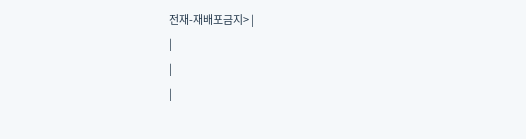전재-재배포금지> |
|
|
|